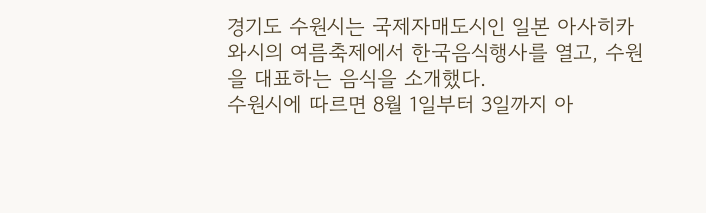경기도 수원시는 국제자매도시인 일본 아사히카와시의 여름축제에서 한국음식행사를 열고, 수원을 대표하는 음식을 소개했다.
수원시에 따르면 8월 1일부터 3일까지 아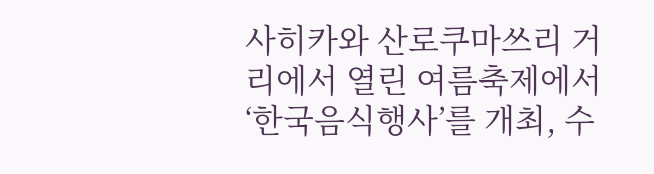사히카와 산로쿠마쓰리 거리에서 열린 여름축제에서 ‘한국음식행사’를 개최, 수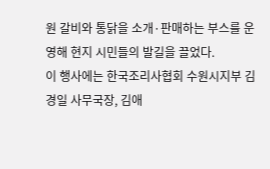원 갈비와 통닭을 소개·판매하는 부스를 운영해 현지 시민들의 발길을 끌었다.
이 행사에는 한국조리사협회 수원시지부 김경일 사무국장, 김애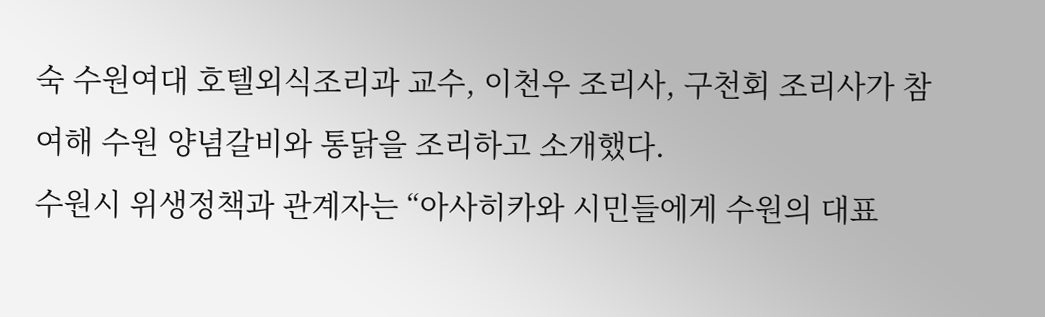숙 수원여대 호텔외식조리과 교수, 이천우 조리사, 구천회 조리사가 참여해 수원 양념갈비와 통닭을 조리하고 소개했다.
수원시 위생정책과 관계자는 “아사히카와 시민들에게 수원의 대표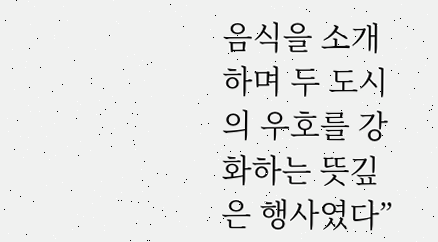음식을 소개하며 두 도시의 우호를 강화하는 뜻깊은 행사였다”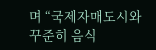며 “국제자매도시와 꾸준히 음식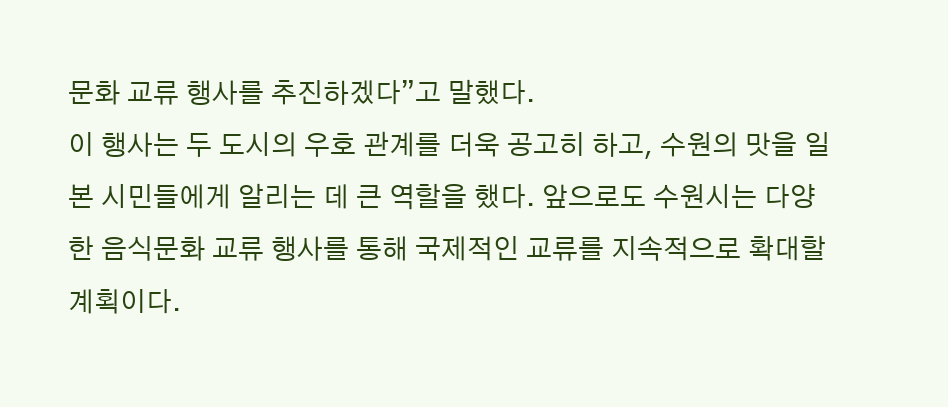문화 교류 행사를 추진하겠다”고 말했다.
이 행사는 두 도시의 우호 관계를 더욱 공고히 하고, 수원의 맛을 일본 시민들에게 알리는 데 큰 역할을 했다. 앞으로도 수원시는 다양한 음식문화 교류 행사를 통해 국제적인 교류를 지속적으로 확대할 계획이다.